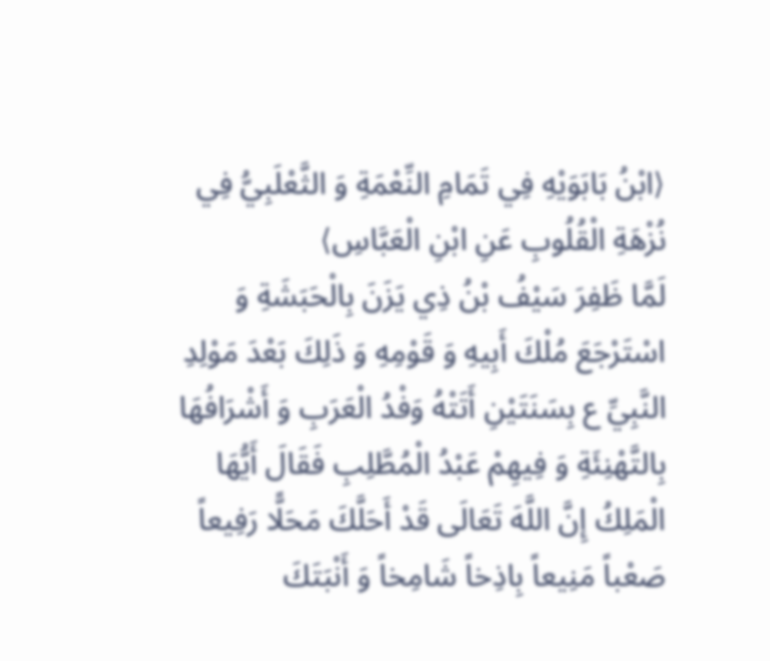⟨ابْنُ بَابَوَيْهِ فِي تَمَامِ النِّعْمَةِ وَ الثَّعْلَبِيُّ فِي نُزْهَةِ الْقُلُوبِ عَنِ ابْنِ الْعَبَّاسِ⟩
لَمَّا ظَفِرَ سَيْفُ بْنُ ذِي يَزَنَ بِالْحَبَشَةِ وَ اسْتَرْجَعَ مُلْكَ أَبِيهِ وَ قَوْمِهِ وَ ذَلِكَ بَعْدَ مَوْلِدِ النَّبِيِّ ع بِسَنَتَيْنِ أَتَتْهُ وَفْدُ الْعَرَبِ وَ أَشْرَافُهَا بِالتَّهْنِئَةِ وَ فِيهِمْ عَبْدُ الْمُطَّلِبِ فَقَالَ أَيُّهَا الْمَلِكُ إِنَّ اللَّهَ تَعَالَى قَدْ أَحَلَّكَ مَحَلًّا رَفِيعاً صَعْباً مَنِيعاً بِاذِخاً شَامِخاً وَ أَنْبَتَكَ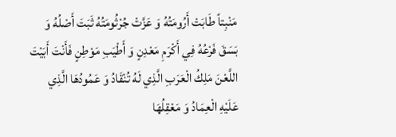مَنْبِتاً طَابَتْ أَرُومَتُهُ وَ عَزَّتْ جُرْثُومَتُهُ ثَبَتَ أَصْلُهُ وَ بَسَقَ فَرْعُهُ فِي أَكْرَمِ مَعْدِنٍ وَ أَطْيَبِ مَوْطِنٍ فَأَنْتَ أَبَيْتَ اللَّعْنَ مَلِكُ الْعَرَبِ الَّذِي لَهُ تُنْقَادُ وَ عَمُودُهَا الَّذِي عَلَيْهِ الْعِمَادُ وَ مَعْقِلُهَا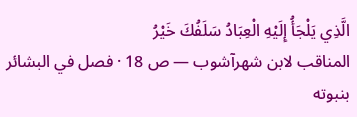الَّذِي يَلْجَأُ إِلَيْهِ الْعِبَادُ سَلَفُكَ خَيْرُ
المناقب لابن شهرآشوب — ص 18 · فصل في البشائر بنبوته